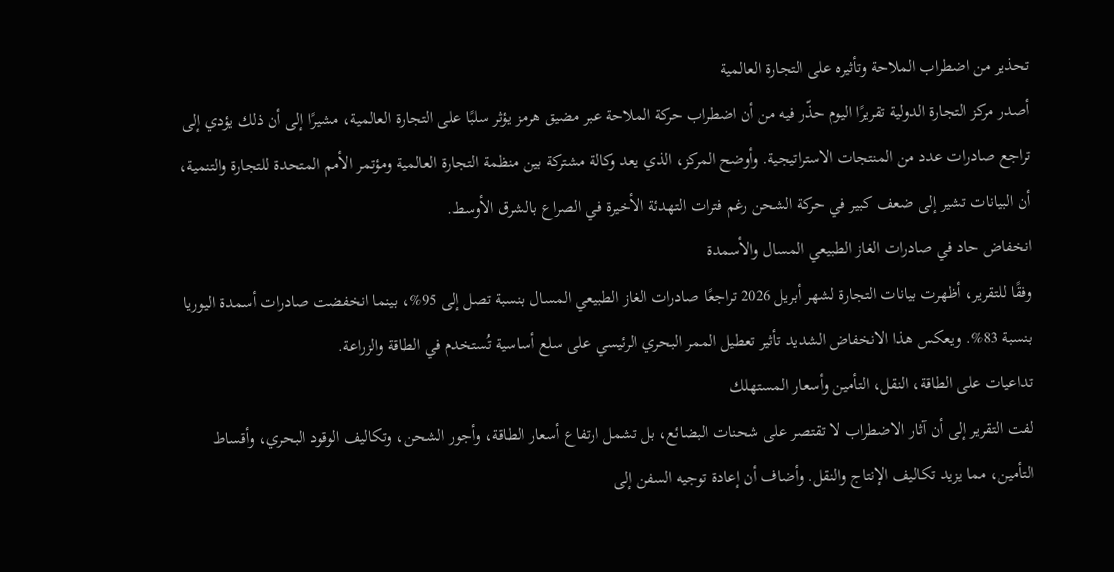تحذير من اضطراب الملاحة وتأثيره على التجارة العالمية
أصدر مركز التجارة الدولية تقريرًا اليوم حذّر فيه من أن اضطراب حركة الملاحة عبر مضيق هرمز يؤثر سلبًا على التجارة العالمية، مشيرًا إلى أن ذلك يؤدي إلى تراجع صادرات عدد من المنتجات الاستراتيجية. وأوضح المركز، الذي يعد وكالة مشتركة بين منظمة التجارة العالمية ومؤتمر الأمم المتحدة للتجارة والتنمية، أن البيانات تشير إلى ضعف كبير في حركة الشحن رغم فترات التهدئة الأخيرة في الصراع بالشرق الأوسط.
انخفاض حاد في صادرات الغاز الطبيعي المسال والأسمدة
وفقًا للتقرير، أظهرت بيانات التجارة لشهر أبريل 2026 تراجعًا صادرات الغاز الطبيعي المسال بنسبة تصل إلى 95%، بينما انخفضت صادرات أسمدة اليوريا بنسبة 83%. ويعكس هذا الانخفاض الشديد تأثير تعطيل الممر البحري الرئيسي على سلع أساسية تُستخدم في الطاقة والزراعة.
تداعيات على الطاقة، النقل، التأمين وأسعار المستهلك
لفت التقرير إلى أن آثار الاضطراب لا تقتصر على شحنات البضائع، بل تشمل ارتفاع أسعار الطاقة، وأجور الشحن، وتكاليف الوقود البحري، وأقساط التأمين، مما يزيد تكاليف الإنتاج والنقل. وأضاف أن إعادة توجيه السفن إلى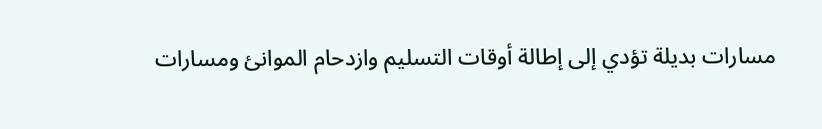مسارات بديلة تؤدي إلى إطالة أوقات التسليم وازدحام الموانئ ومسارات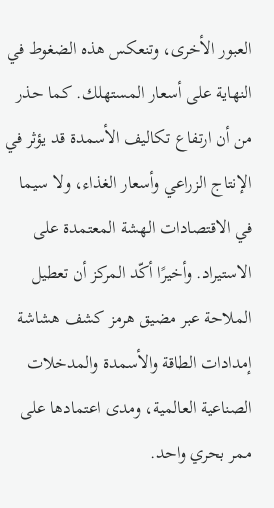العبور الأخرى، وتنعكس هذه الضغوط في النهاية على أسعار المستهلك. كما حذر من أن ارتفاع تكاليف الأسمدة قد يؤثر في الإنتاج الزراعي وأسعار الغذاء، ولا سيما في الاقتصادات الهشة المعتمدة على الاستيراد. وأخيرًا أكّد المركز أن تعطيل الملاحة عبر مضيق هرمز كشف هشاشة إمدادات الطاقة والأسمدة والمدخلات الصناعية العالمية، ومدى اعتمادها على ممر بحري واحد.